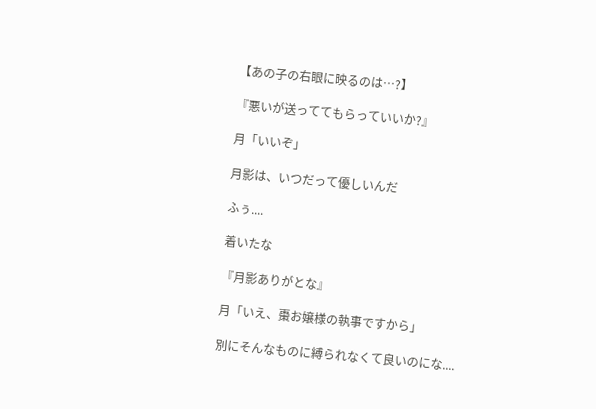【あの子の右眼に映るのは…?】

『悪いが送っててもらっていいか?』

月「いいぞ」

月影は、いつだって優しいんだ

ふぅ....

着いたな

『月影ありがとな』

月「いえ、棗お嬢様の執事ですから」

別にそんなものに縛られなくて良いのにな....